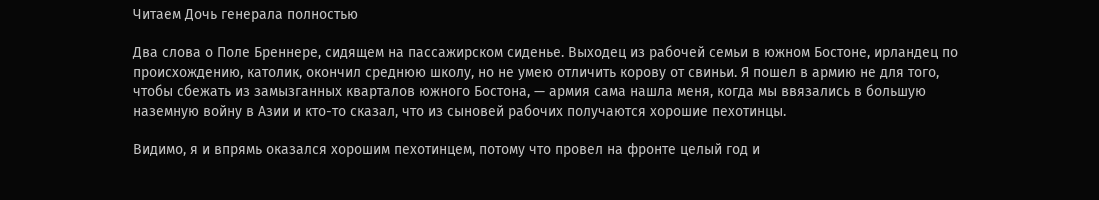Читаем Дочь генерала полностью

Два слова о Поле Бреннере, сидящем на пассажирском сиденье. Выходец из рабочей семьи в южном Бостоне, ирландец по происхождению, католик, окончил среднюю школу, но не умею отличить корову от свиньи. Я пошел в армию не для того, чтобы сбежать из замызганных кварталов южного Бостона, — армия сама нашла меня, когда мы ввязались в большую наземную войну в Азии и кто-то сказал, что из сыновей рабочих получаются хорошие пехотинцы.

Видимо, я и впрямь оказался хорошим пехотинцем, потому что провел на фронте целый год и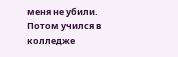меня не убили. Потом учился в колледже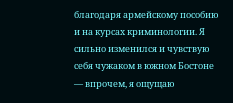благодаря армейскому пособию и на курсах криминологии. Я сильно изменился и чувствую себя чужаком в южном Бостоне — впрочем, я ощущаю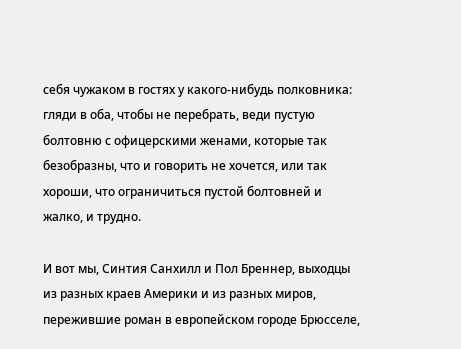себя чужаком в гостях у какого-нибудь полковника: гляди в оба, чтобы не перебрать, веди пустую болтовню с офицерскими женами, которые так безобразны, что и говорить не хочется, или так хороши, что ограничиться пустой болтовней и жалко, и трудно.

И вот мы, Синтия Санхилл и Пол Бреннер, выходцы из разных краев Америки и из разных миров, пережившие роман в европейском городе Брюсселе,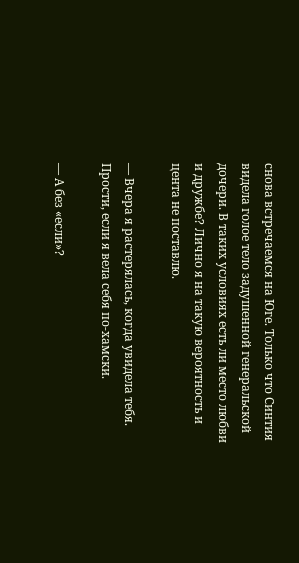снова встречаемся на Юге. Только что Синтия видела голое тело задушенной генеральской дочери. В таких условиях есть ли место любви и дружбе? Лично я на такую вероятность и цента не поставлю.

— Вчера я растерялась, когда увидела тебя. Прости, если я вела себя по-хамски.

— А без «если»?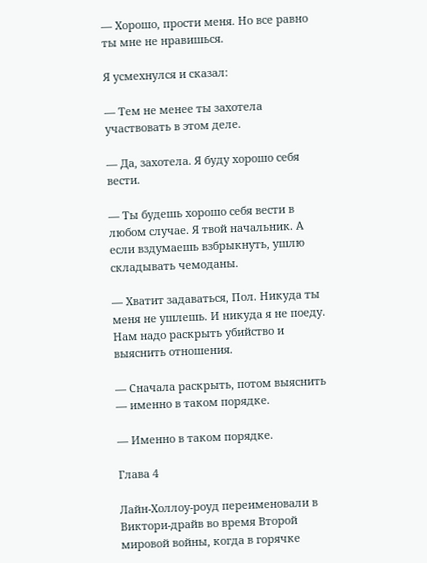— Хорошо, прости меня. Но все равно ты мне не нравишься.

Я усмехнулся и сказал:

— Тем не менее ты захотела участвовать в этом деле.

— Да, захотела. Я буду хорошо себя вести.

— Ты будешь хорошо себя вести в любом случае. Я твой начальник. А если вздумаешь взбрыкнуть, ушлю складывать чемоданы.

— Хватит задаваться, Пол. Никуда ты меня не ушлешь. И никуда я не поеду. Нам надо раскрыть убийство и выяснить отношения.

— Сначала раскрыть, потом выяснить — именно в таком порядке.

— Именно в таком порядке.

Глава 4

Лайн-Холлоу-роуд переименовали в Виктори-драйв во время Второй мировой войны, когда в горячке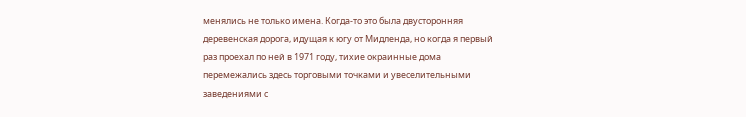менялись не только имена. Когда-то это была двусторонняя деревенская дорога, идущая к югу от Мидленда, но когда я первый раз проехал по ней в 1971 году, тихие окраинные дома перемежались здесь торговыми точками и увеселительными заведениями с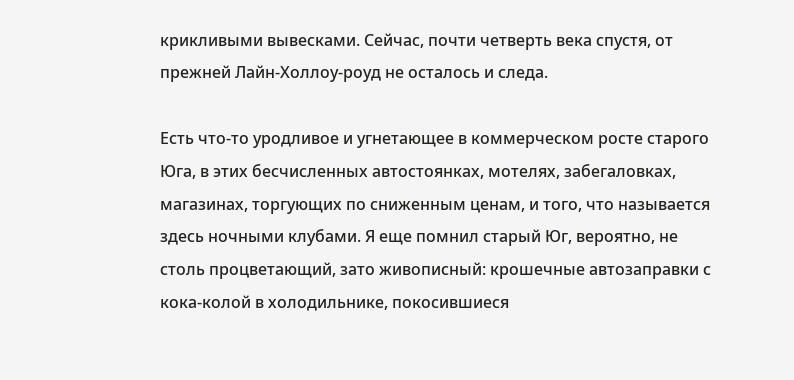крикливыми вывесками. Сейчас, почти четверть века спустя, от прежней Лайн-Холлоу-роуд не осталось и следа.

Есть что-то уродливое и угнетающее в коммерческом росте старого Юга, в этих бесчисленных автостоянках, мотелях, забегаловках, магазинах, торгующих по сниженным ценам, и того, что называется здесь ночными клубами. Я еще помнил старый Юг, вероятно, не столь процветающий, зато живописный: крошечные автозаправки с кока-колой в холодильнике, покосившиеся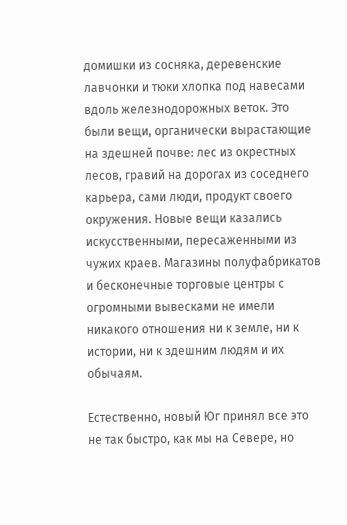домишки из сосняка, деревенские лавчонки и тюки хлопка под навесами вдоль железнодорожных веток. Это были вещи, органически вырастающие на здешней почве: лес из окрестных лесов, гравий на дорогах из соседнего карьера, сами люди, продукт своего окружения. Новые вещи казались искусственными, пересаженными из чужих краев. Магазины полуфабрикатов и бесконечные торговые центры с огромными вывесками не имели никакого отношения ни к земле, ни к истории, ни к здешним людям и их обычаям.

Естественно, новый Юг принял все это не так быстро, как мы на Севере, но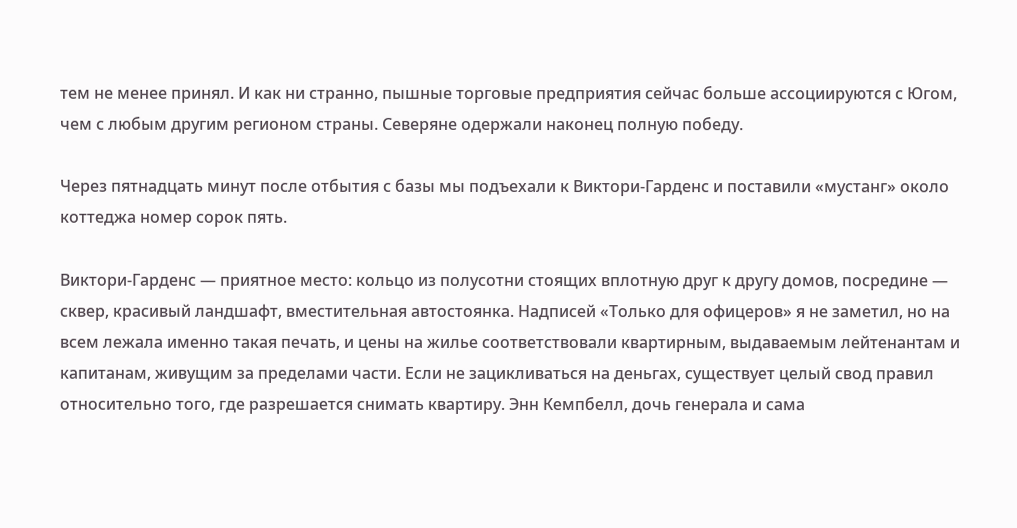тем не менее принял. И как ни странно, пышные торговые предприятия сейчас больше ассоциируются с Югом, чем с любым другим регионом страны. Северяне одержали наконец полную победу.

Через пятнадцать минут после отбытия с базы мы подъехали к Виктори-Гарденс и поставили «мустанг» около коттеджа номер сорок пять.

Виктори-Гарденс — приятное место: кольцо из полусотни стоящих вплотную друг к другу домов, посредине — сквер, красивый ландшафт, вместительная автостоянка. Надписей «Только для офицеров» я не заметил, но на всем лежала именно такая печать, и цены на жилье соответствовали квартирным, выдаваемым лейтенантам и капитанам, живущим за пределами части. Если не зацикливаться на деньгах, существует целый свод правил относительно того, где разрешается снимать квартиру. Энн Кемпбелл, дочь генерала и сама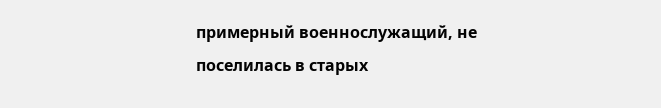примерный военнослужащий, не поселилась в старых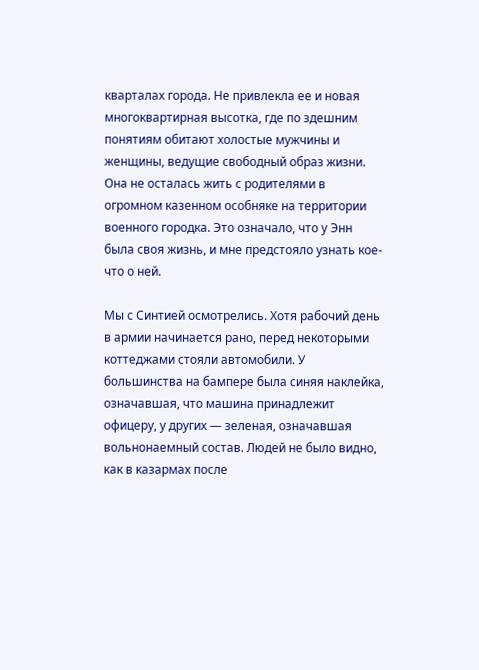кварталах города. Не привлекла ее и новая многоквартирная высотка, где по здешним понятиям обитают холостые мужчины и женщины, ведущие свободный образ жизни. Она не осталась жить с родителями в огромном казенном особняке на территории военного городка. Это означало, что у Энн была своя жизнь, и мне предстояло узнать кое-что о ней.

Мы с Синтией осмотрелись. Хотя рабочий день в армии начинается рано, перед некоторыми коттеджами стояли автомобили. У большинства на бампере была синяя наклейка, означавшая, что машина принадлежит офицеру, у других — зеленая, означавшая вольнонаемный состав. Людей не было видно, как в казармах после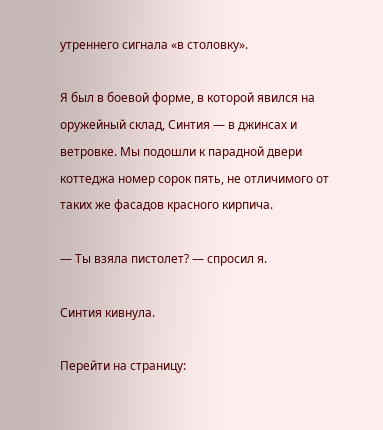утреннего сигнала «в столовку».

Я был в боевой форме, в которой явился на оружейный склад, Синтия — в джинсах и ветровке. Мы подошли к парадной двери коттеджа номер сорок пять, не отличимого от таких же фасадов красного кирпича.

— Ты взяла пистолет? — спросил я.

Синтия кивнула.

Перейти на страницу: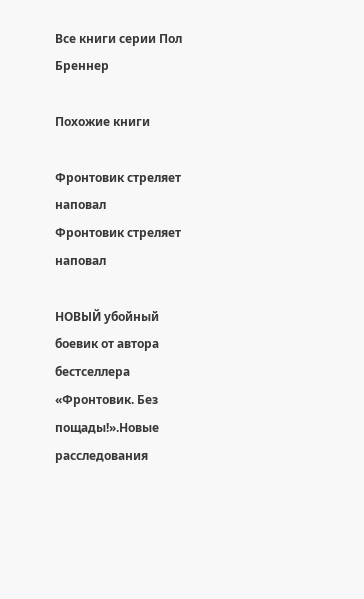Все книги серии Пол Бреннер

Похожие книги

Фронтовик стреляет наповал
Фронтовик стреляет наповал

НОВЫЙ убойный боевик от автора бестселлера «Фронтовик. Без пощады!».Новые расследования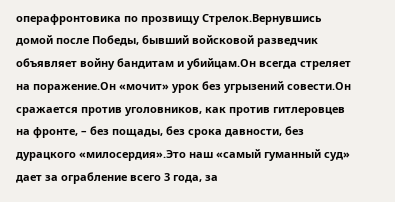операфронтовика по прозвищу Стрелок.Вернувшись домой после Победы, бывший войсковой разведчик объявляет войну бандитам и убийцам.Он всегда стреляет на поражение.Он «мочит» урок без угрызений совести.Он сражается против уголовников, как против гитлеровцев на фронте, – без пощады, без срока давности, без дурацкого «милосердия».Это наш «самый гуманный суд» дает за ограбление всего 3 года, за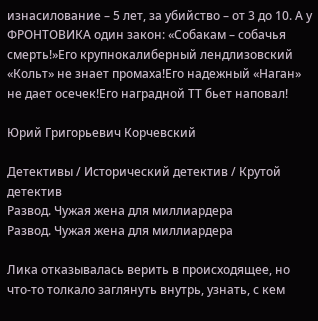изнасилование – 5 лет, за убийство – от 3 до 10. А у ФРОНТОВИКА один закон: «Собакам – собачья смерть!»Его крупнокалиберный лендлизовский «Кольт» не знает промаха!Его надежный «Наган» не дает осечек!Его наградной ТТ бьет наповал!

Юрий Григорьевич Корчевский

Детективы / Исторический детектив / Крутой детектив
Развод. Чужая жена для миллиардера
Развод. Чужая жена для миллиардера

Лика отказывалась верить в происходящее, но что-то толкало заглянуть внутрь, узнать, с кем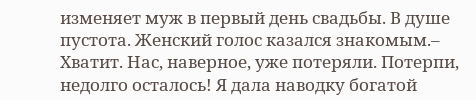изменяет муж в первый день свадьбы. В душе пустота. Женский голос казался знакомым.– Хватит. Нас, наверное, уже потеряли. Потерпи, недолго осталось! Я дала наводку богатой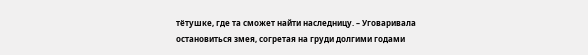тётушке, где та сможет найти наследницу. – Уговаривала остановиться змея, согретая на груди долгими годами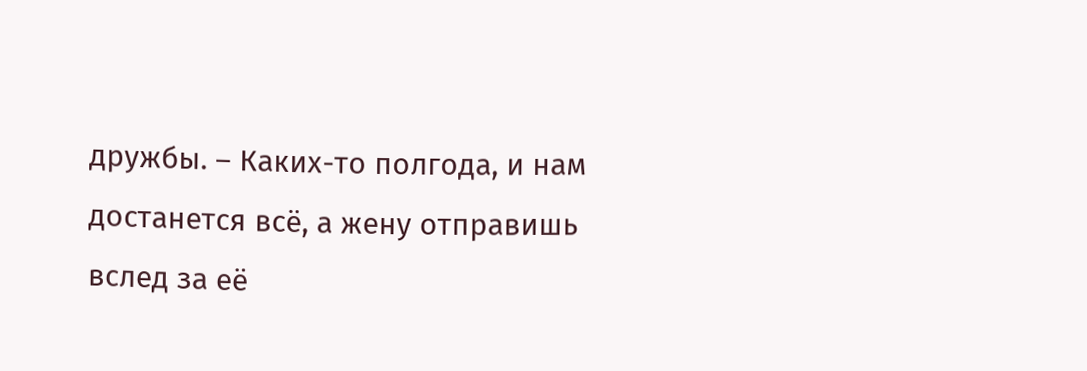дружбы. – Каких-то полгода, и нам достанется всё, а жену отправишь вслед за её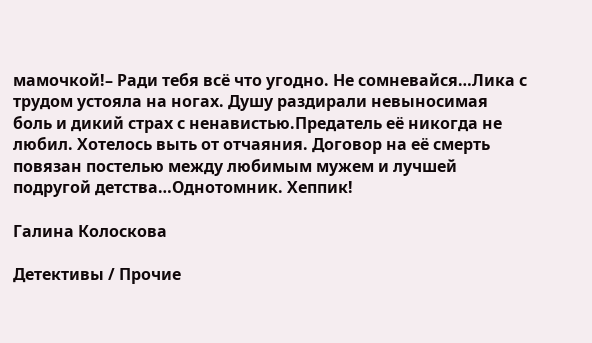мамочкой!– Ради тебя всё что угодно. Не сомневайся…Лика с трудом устояла на ногах. Душу раздирали невыносимая боль и дикий страх с ненавистью.Предатель её никогда не любил. Хотелось выть от отчаяния. Договор на её смерть повязан постелью между любимым мужем и лучшей подругой детства…Однотомник. Хеппик!

Галина Колоскова

Детективы / Прочие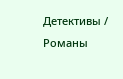Детективы / Романы